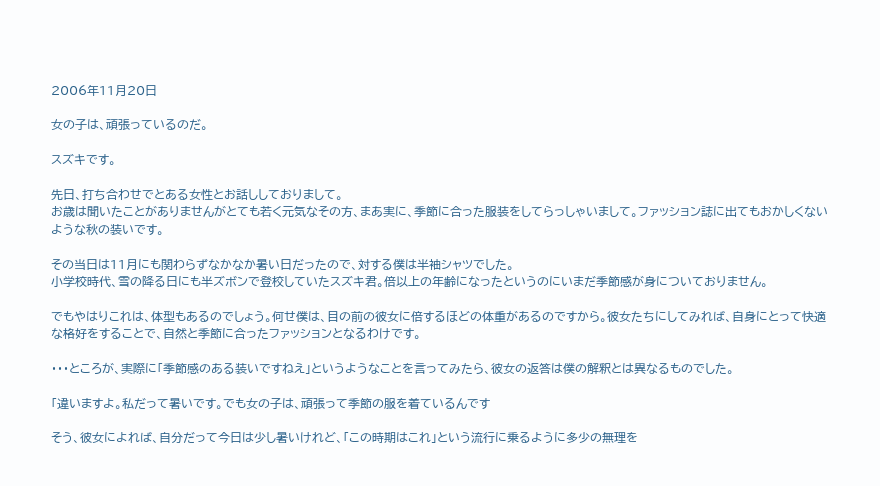2006年11月20日

女の子は、頑張っているのだ。

スズキです。

先日、打ち合わせでとある女性とお話ししておりまして。
お歳は聞いたことがありませんがとても若く元気なその方、まあ実に、季節に合った服装をしてらっしゃいまして。ファッション誌に出てもおかしくないような秋の装いです。

その当日は11月にも関わらずなかなか暑い日だったので、対する僕は半袖シャツでした。
小学校時代、雪の降る日にも半ズボンで登校していたスズキ君。倍以上の年齢になったというのにいまだ季節感が身についておりません。

でもやはりこれは、体型もあるのでしょう。何せ僕は、目の前の彼女に倍するほどの体重があるのですから。彼女たちにしてみれば、自身にとって快適な格好をすることで、自然と季節に合ったファッションとなるわけです。

・・・ところが、実際に「季節感のある装いですねえ」というようなことを言ってみたら、彼女の返答は僕の解釈とは異なるものでした。

「違いますよ。私だって暑いです。でも女の子は、頑張って季節の服を着ているんです

そう、彼女によれば、自分だって今日は少し暑いけれど、「この時期はこれ」という流行に乗るように多少の無理を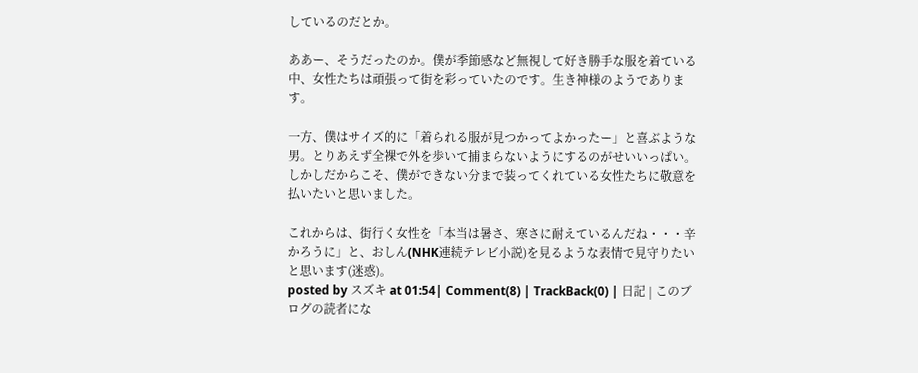しているのだとか。

ああー、そうだったのか。僕が季節感など無視して好き勝手な服を着ている中、女性たちは頑張って街を彩っていたのです。生き神様のようであります。

一方、僕はサイズ的に「着られる服が見つかってよかったー」と喜ぶような男。とりあえず全裸で外を歩いて捕まらないようにするのがせいいっぱい。しかしだからこそ、僕ができない分まで装ってくれている女性たちに敬意を払いたいと思いました。

これからは、街行く女性を「本当は暑さ、寒さに耐えているんだね・・・辛かろうに」と、おしん(NHK連続テレビ小説)を見るような表情で見守りたいと思います(迷惑)。
posted by スズキ at 01:54| Comment(8) | TrackBack(0) | 日記 | このブログの読者にな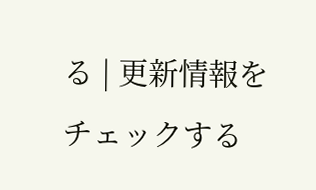る | 更新情報をチェックする